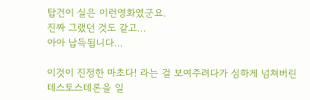탑건이 실은 이런영화였군요.
진짜 그랬던 것도 같고...
아아 납득됩니다...

이것이 진정한 마초다! 라는 걸 보여주려다가 심하게 넘쳐버린 테스토스테론을 일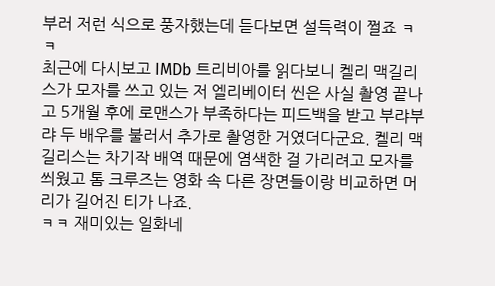부러 저런 식으로 풍자했는데 듣다보면 설득력이 쩔죠 ㅋㅋ
최근에 다시보고 IMDb 트리비아를 읽다보니 켈리 맥길리스가 모자를 쓰고 있는 저 엘리베이터 씬은 사실 촬영 끝나고 5개월 후에 로맨스가 부족하다는 피드백을 받고 부랴부랴 두 배우를 불러서 추가로 촬영한 거였더다군요. 켈리 맥길리스는 차기작 배역 때문에 염색한 걸 가리려고 모자를 씌웠고 톰 크루즈는 영화 속 다른 장면들이랑 비교하면 머리가 길어진 티가 나죠.
ㅋㅋ 재미있는 일화네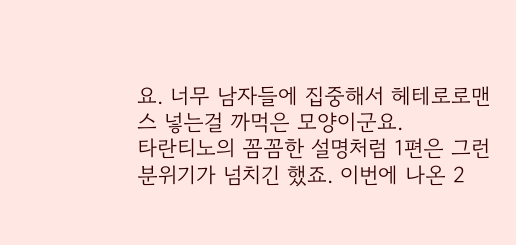요. 너무 남자들에 집중해서 헤테로로맨스 넣는걸 까먹은 모양이군요.
타란티노의 꼼꼼한 설명처럼 1편은 그런 분위기가 넘치긴 했죠. 이번에 나온 2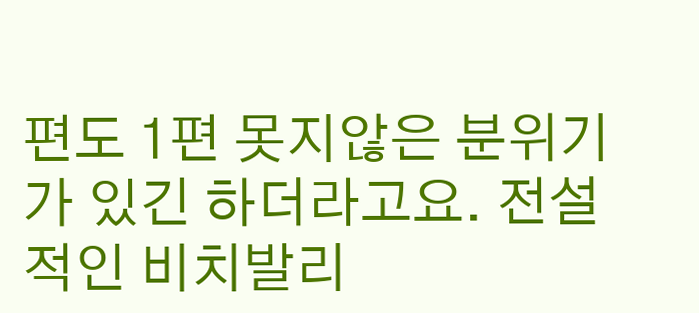편도 1편 못지않은 분위기가 있긴 하더라고요. 전설적인 비치발리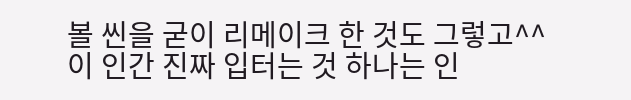볼 씬을 굳이 리메이크 한 것도 그렇고^^
이 인간 진짜 입터는 것 하나는 인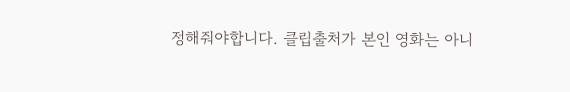정해줘야합니다. 클립출처가 본인 영화는 아니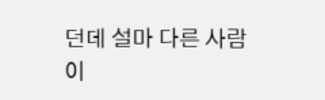던데 설마 다른 사람이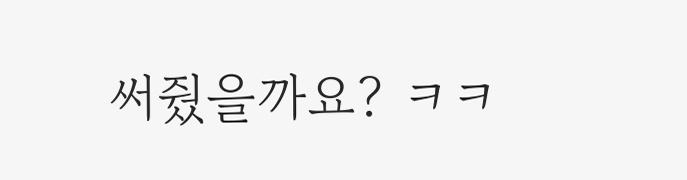써줬을까요? ㅋㅋ